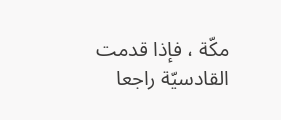مكّة ، فإذا قدمت القادسيّة راجعا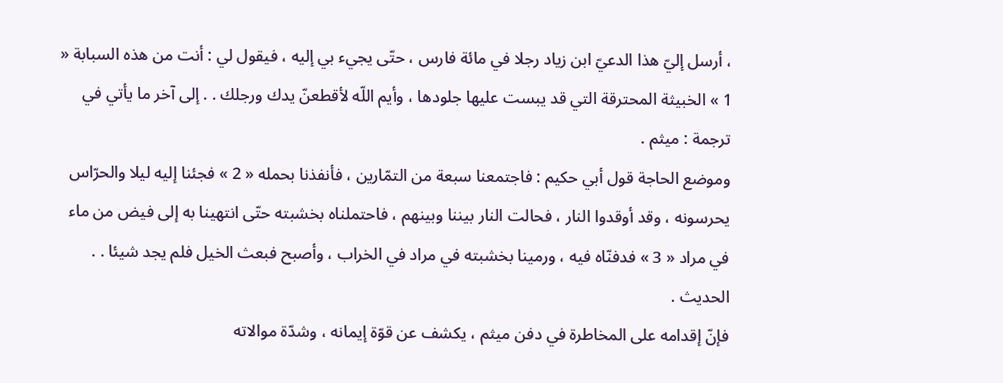، أرسل إليّ هذا الدعيّ ابن زياد رجلا في مائة فارس ، حتّى يجيء بي إليه ، فيقول لي : أنت من هذه السبابة « 1 » الخبيثة المحترقة التي قد يبست عليها جلودها ، وأيم اللّه لأقطعنّ يدك ورجلك . . إلى آخر ما يأتي في ترجمة : ميثم .
وموضع الحاجة قول أبي حكيم : فاجتمعنا سبعة من التمّارين ، فأنفذنا بحمله « 2 » فجئنا إليه ليلا والحرّاس يحرسونه ، وقد أوقدوا النار ، فحالت النار بيننا وبينهم ، فاحتملناه بخشبته حتّى انتهينا به إلى فيض من ماء في مراد « 3 » فدفنّاه فيه ، ورمينا بخشبته في مراد في الخراب ، وأصبح فبعث الخيل فلم يجد شيئا . . الحديث .
فإنّ إقدامه على المخاطرة في دفن ميثم ، يكشف عن قوّة إيمانه ، وشدّة موالاته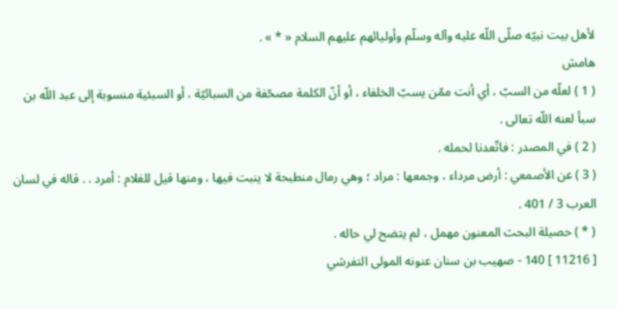لأهل بيت نبيّه صلّى اللّه عليه وآله وسلّم وأوليائهم عليهم السلام « * » .
هامش
( 1 ) لعلّه من السبّ ، أي أنت ممّن يسبّ الخلفاء ، أو أنّ الكلمة مصحّفة من السبائيّة ، أو السبئية منسوبة إلى عبد اللّه بن سبأ لعنه اللّه تعالى .
( 2 ) في المصدر : فاتّعدنا لحمله .
( 3 ) عن الأصمعي : أرض مرداء ، وجمعها : مراد ؛ وهي رمال منطبحة لا ينبت فيها ، ومنها قيل للغلام : أمرد . . قاله في لسان العرب 3 / 401 .
( * ) حصيلة البحث المعنون مهمل ، لم يتضح لي حاله .
[ 11216 ] 140 - صهيب بن سنان عنونه المولى التفرشي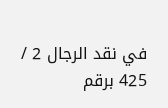في نقد الرجال 2 / 425 برقم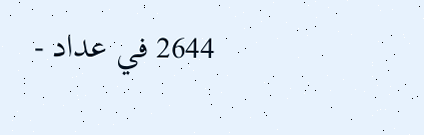2644 في عداد -